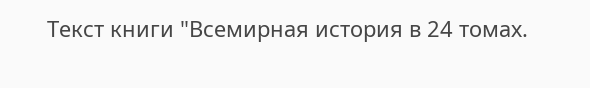Текст книги "Всемирная история в 24 томах.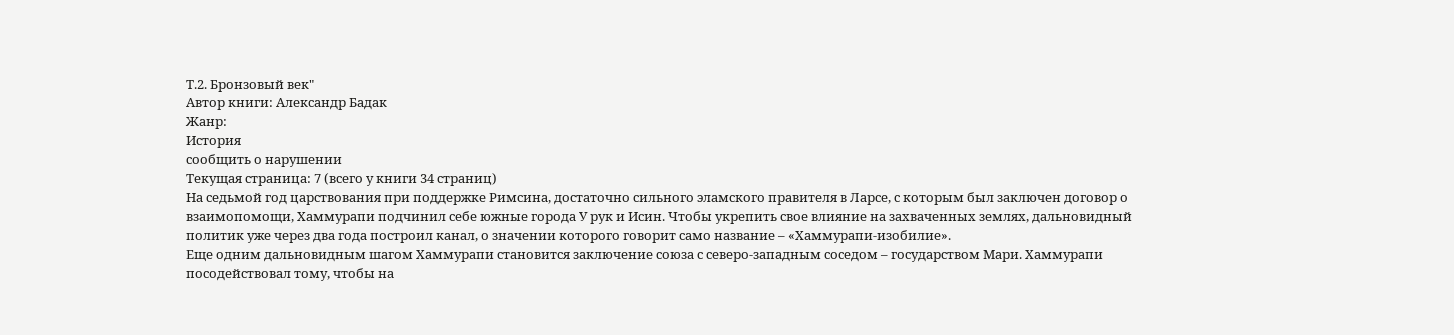Т.2. Бронзовый век"
Автор книги: Александр Бадак
Жанр:
История
сообщить о нарушении
Текущая страница: 7 (всего у книги 34 страниц)
На седьмой год царствования при поддержке Римсина, достаточно сильного эламского правителя в Ларсе, с которым был заключен договор о взаимопомощи, Хаммурапи подчинил себе южные города У рук и Исин. Чтобы укрепить свое влияние на захваченных землях, дальновидный политик уже через два года построил канал, о значении которого говорит само название – «Хаммурапи-изобилие».
Еще одним дальновидным шагом Хаммурапи становится заключение союза с северо-западным соседом – государством Мари. Хаммурапи посодействовал тому, чтобы на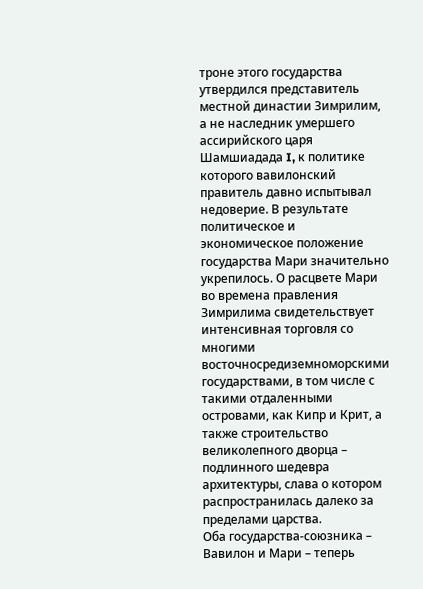троне этого государства утвердился представитель местной династии Зимрилим, а не наследник умершего ассирийского царя Шамшиадада I, к политике которого вавилонский правитель давно испытывал недоверие. В результате политическое и экономическое положение государства Мари значительно укрепилось. О расцвете Мари во времена правления Зимрилима свидетельствует интенсивная торговля со многими восточносредиземноморскими государствами, в том числе с такими отдаленными островами, как Кипр и Крит, а также строительство великолепного дворца – подлинного шедевра архитектуры, слава о котором распространилась далеко за пределами царства.
Оба государства-союзника – Вавилон и Мари – теперь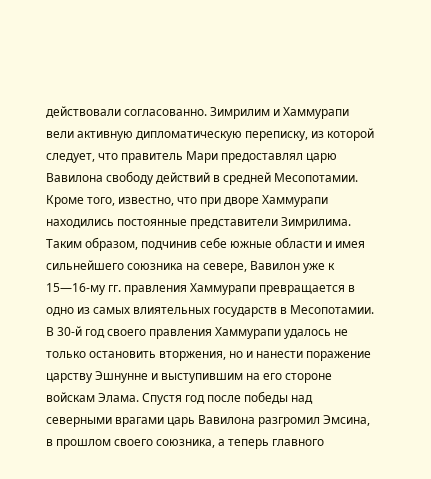действовали согласованно. Зимрилим и Хаммурапи вели активную дипломатическую переписку, из которой следует, что правитель Мари предоставлял царю Вавилона свободу действий в средней Месопотамии. Кроме того, известно, что при дворе Хаммурапи находились постоянные представители Зимрилима.
Таким образом, подчинив себе южные области и имея сильнейшего союзника на севере, Вавилон уже к 15—16-му гг. правления Хаммурапи превращается в одно из самых влиятельных государств в Месопотамии.
В 30-й год своего правления Хаммурапи удалось не только остановить вторжения, но и нанести поражение царству Эшнунне и выступившим на его стороне войскам Элама. Спустя год после победы над северными врагами царь Вавилона разгромил Эмсина, в прошлом своего союзника, а теперь главного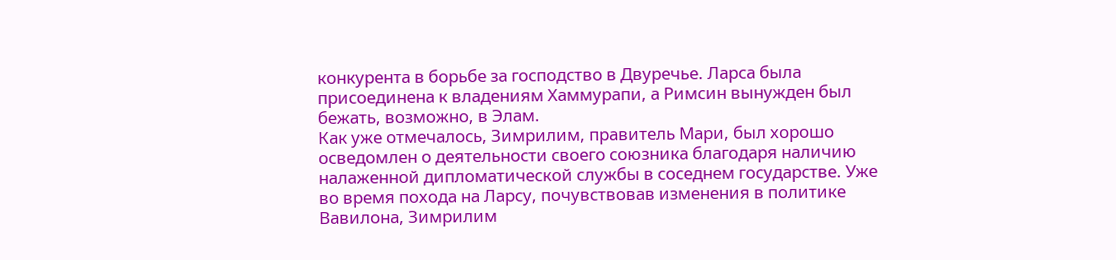конкурента в борьбе за господство в Двуречье. Ларса была присоединена к владениям Хаммурапи, а Римсин вынужден был бежать, возможно, в Элам.
Как уже отмечалось, Зимрилим, правитель Мари, был хорошо осведомлен о деятельности своего союзника благодаря наличию налаженной дипломатической службы в соседнем государстве. Уже во время похода на Ларсу, почувствовав изменения в политике Вавилона, Зимрилим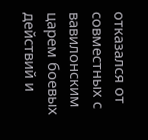отказался от совместных с вавилонским царем боевых действий и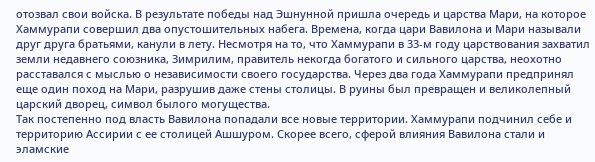отозвал свои войска. В результате победы над Эшнунной пришла очередь и царства Мари, на которое Хаммурапи совершил два опустошительных набега. Времена, когда цари Вавилона и Мари называли друг друга братьями, канули в лету. Несмотря на то, что Хаммурапи в 33-м году царствования захватил земли недавнего союзника, Зимрилим, правитель некогда богатого и сильного царства, неохотно расставался с мыслью о независимости своего государства. Через два года Хаммурапи предпринял еще один поход на Мари, разрушив даже стены столицы. В руины был превращен и великолепный царский дворец, символ былого могущества.
Так постепенно под власть Вавилона попадали все новые территории. Хаммурапи подчинил себе и территорию Ассирии с ее столицей Ашшуром. Скорее всего, сферой влияния Вавилона стали и эламские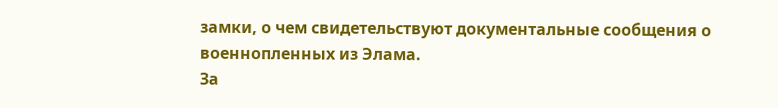замки, о чем свидетельствуют документальные сообщения о военнопленных из Элама.
За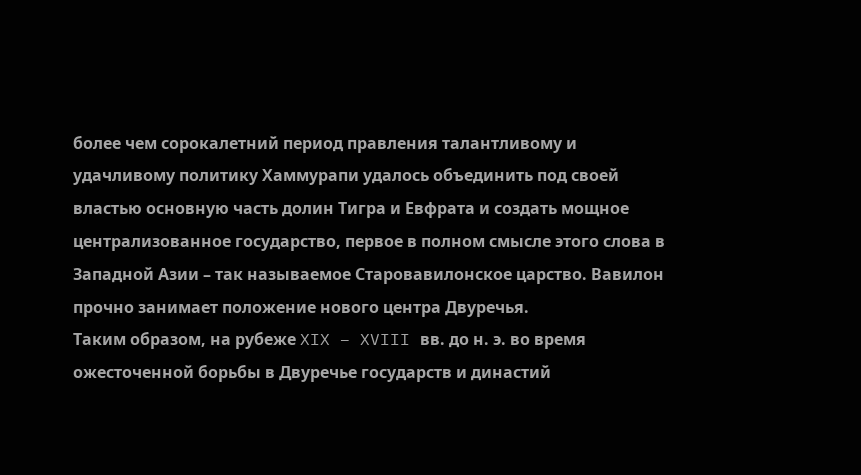более чем сорокалетний период правления талантливому и удачливому политику Хаммурапи удалось объединить под своей властью основную часть долин Тигра и Евфрата и создать мощное централизованное государство, первое в полном смысле этого слова в Западной Азии – так называемое Старовавилонское царство. Вавилон прочно занимает положение нового центра Двуречья.
Таким образом, на рубеже XIX – XVIII вв. до н. э. во время ожесточенной борьбы в Двуречье государств и династий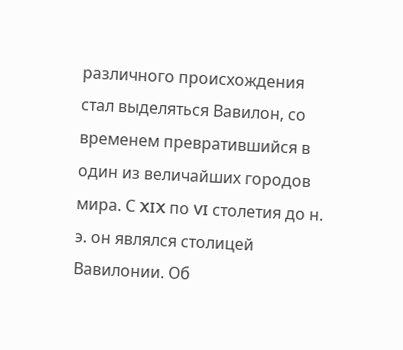различного происхождения стал выделяться Вавилон, со временем превратившийся в один из величайших городов мира. С XIX по VI столетия до н. э. он являлся столицей Вавилонии. Об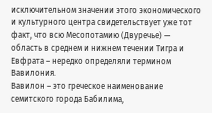исключительном значении этого экономического и культурного центра свидетельствует уже тот факт, что всю Месопотамию (Двуречье) —
область в среднем и нижнем течении Тигра и Евфрата – нередко определяли термином Вавилония.
Вавилон – это греческое наименование семитского города Бабилима,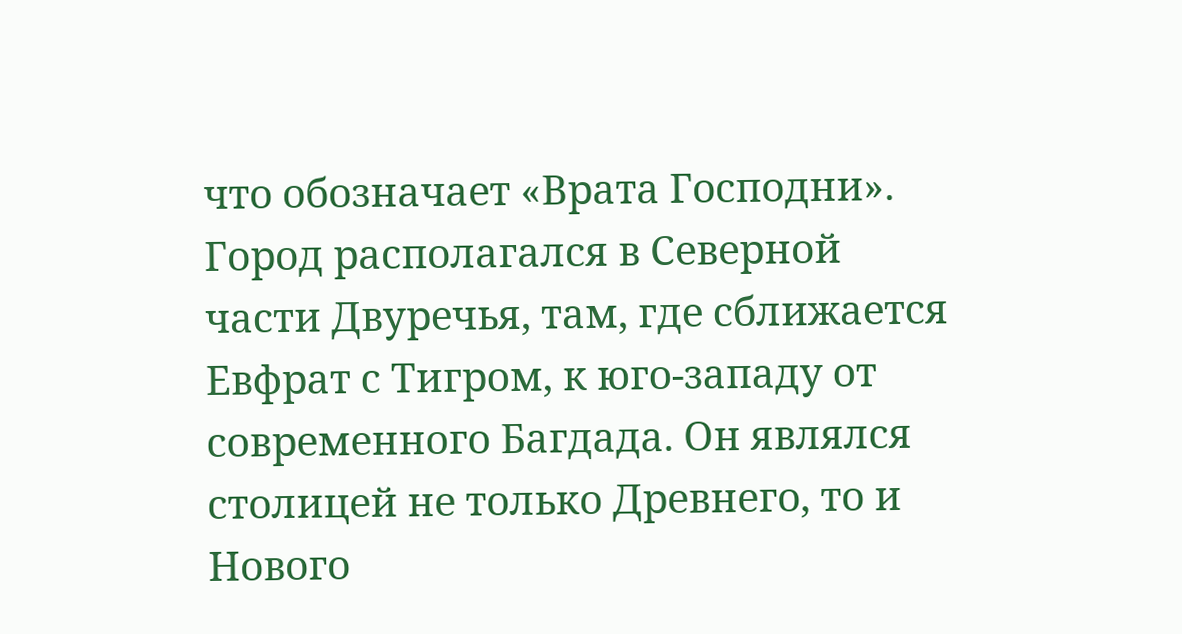что обозначает «Врата Господни». Город располагался в Северной части Двуречья, там, где сближается Евфрат с Тигром, к юго-западу от современного Багдада. Он являлся столицей не только Древнего, то и Нового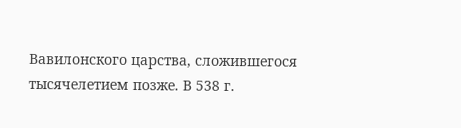Вавилонского царства, сложившегося тысячелетием позже. В 538 г.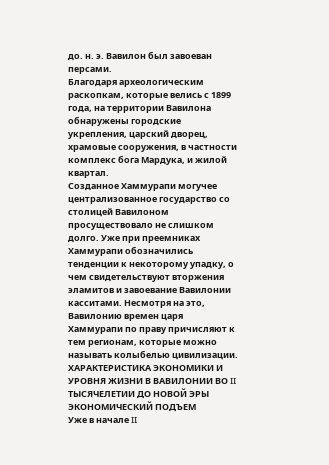до. н. э. Вавилон был завоеван персами.
Благодаря археологическим раскопкам, которые велись с 1899 года, на территории Вавилона обнаружены городские укрепления, царский дворец, храмовые сооружения, в частности комплекс бога Мардука, и жилой квартал.
Созданное Хаммурапи могучее централизованное государство со столицей Вавилоном просуществовало не слишком долго. Уже при преемниках Хаммурапи обозначились тенденции к некоторому упадку, о чем свидетельствуют вторжения эламитов и завоевание Вавилонии касситами. Несмотря на это, Вавилонию времен царя Хаммурапи по праву причисляют к тем регионам, которые можно называть колыбелью цивилизации.
ХАРАКТЕРИСТИКА ЭКОНОМИКИ И УРОВНЯ ЖИЗНИ В ВАВИЛОНИИ ВО II ТЫСЯЧЕЛЕТИИ ДО НОВОЙ ЭРЫ
ЭКОНОМИЧЕСКИЙ ПОДЪЕМ
Уже в начале II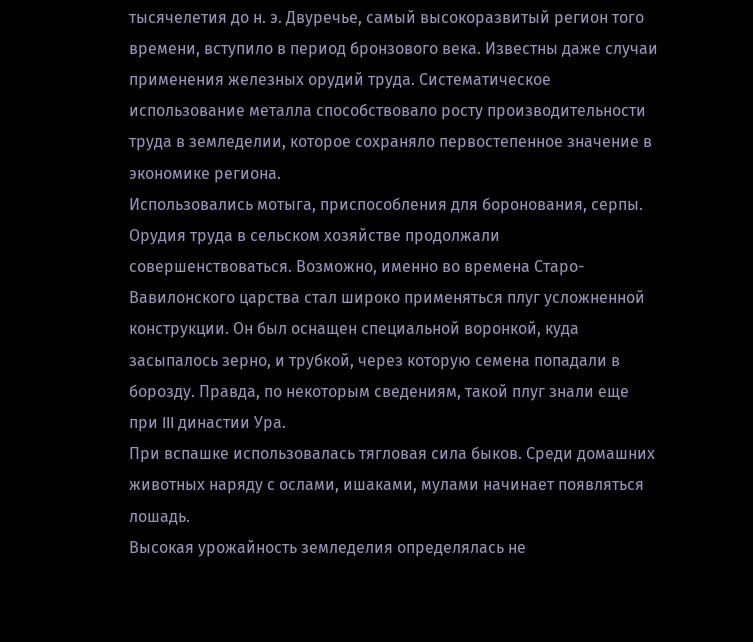тысячелетия до н. э. Двуречье, самый высокоразвитый регион того времени, вступило в период бронзового века. Известны даже случаи применения железных орудий труда. Систематическое использование металла способствовало росту производительности труда в земледелии, которое сохраняло первостепенное значение в экономике региона.
Использовались мотыга, приспособления для боронования, серпы. Орудия труда в сельском хозяйстве продолжали совершенствоваться. Возможно, именно во времена Старо-Вавилонского царства стал широко применяться плуг усложненной конструкции. Он был оснащен специальной воронкой, куда засыпалось зерно, и трубкой, через которую семена попадали в борозду. Правда, по некоторым сведениям, такой плуг знали еще при III династии Ура.
При вспашке использовалась тягловая сила быков. Среди домашних животных наряду с ослами, ишаками, мулами начинает появляться лошадь.
Высокая урожайность земледелия определялась не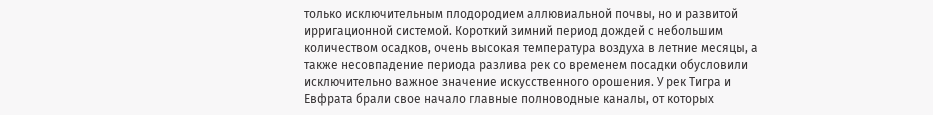только исключительным плодородием аллювиальной почвы, но и развитой ирригационной системой. Короткий зимний период дождей с небольшим количеством осадков, очень высокая температура воздуха в летние месяцы, а также несовпадение периода разлива рек со временем посадки обусловили исключительно важное значение искусственного орошения. У рек Тигра и Евфрата брали свое начало главные полноводные каналы, от которых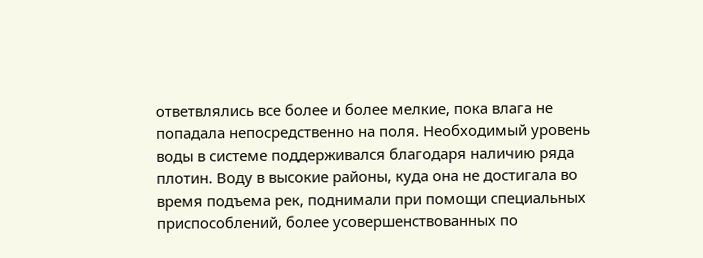ответвлялись все более и более мелкие, пока влага не попадала непосредственно на поля. Необходимый уровень воды в системе поддерживался благодаря наличию ряда плотин. Воду в высокие районы, куда она не достигала во время подъема рек, поднимали при помощи специальных приспособлений, более усовершенствованных по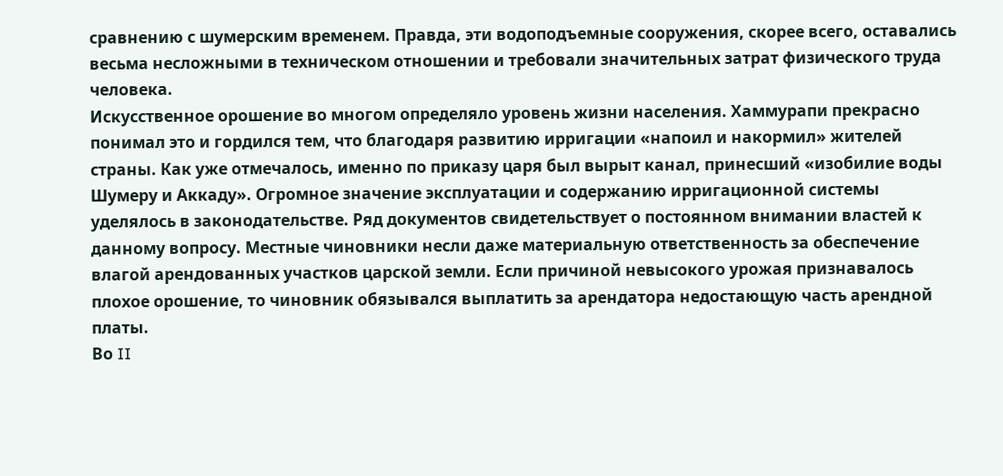сравнению с шумерским временем. Правда, эти водоподъемные сооружения, скорее всего, оставались весьма несложными в техническом отношении и требовали значительных затрат физического труда человека.
Искусственное орошение во многом определяло уровень жизни населения. Хаммурапи прекрасно понимал это и гордился тем, что благодаря развитию ирригации «напоил и накормил» жителей страны. Как уже отмечалось, именно по приказу царя был вырыт канал, принесший «изобилие воды Шумеру и Аккаду». Огромное значение эксплуатации и содержанию ирригационной системы уделялось в законодательстве. Ряд документов свидетельствует о постоянном внимании властей к данному вопросу. Местные чиновники несли даже материальную ответственность за обеспечение влагой арендованных участков царской земли. Если причиной невысокого урожая признавалось плохое орошение, то чиновник обязывался выплатить за арендатора недостающую часть арендной платы.
Во II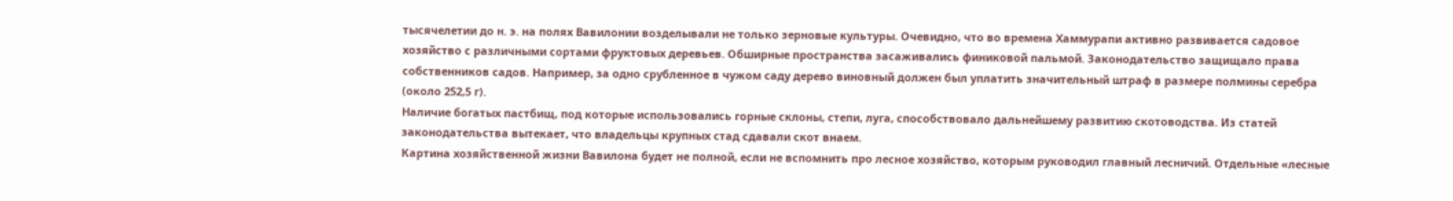тысячелетии до н. э. на полях Вавилонии возделывали не только зерновые культуры. Очевидно, что во времена Хаммурапи активно развивается садовое хозяйство с различными сортами фруктовых деревьев. Обширные пространства засаживались финиковой пальмой. Законодательство защищало права собственников садов. Например, за одно срубленное в чужом саду дерево виновный должен был уплатить значительный штраф в размере полмины серебра (около 252,5 г).
Наличие богатых пастбищ, под которые использовались горные склоны, степи, луга, способствовало дальнейшему развитию скотоводства. Из статей законодательства вытекает, что владельцы крупных стад сдавали скот внаем.
Картина хозяйственной жизни Вавилона будет не полной, если не вспомнить про лесное хозяйство, которым руководил главный лесничий. Отдельные «лесные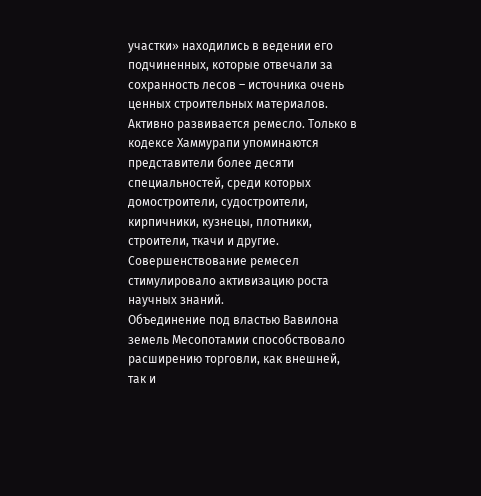участки» находились в ведении его подчиненных, которые отвечали за сохранность лесов – источника очень ценных строительных материалов.
Активно развивается ремесло. Только в кодексе Хаммурапи упоминаются представители более десяти специальностей, среди которых домостроители, судостроители, кирпичники, кузнецы, плотники, строители, ткачи и другие. Совершенствование ремесел стимулировало активизацию роста научных знаний.
Объединение под властью Вавилона земель Месопотамии способствовало расширению торговли, как внешней, так и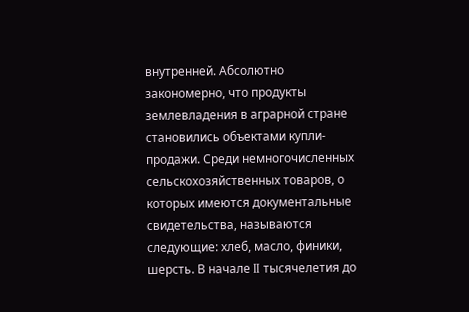внутренней. Абсолютно закономерно, что продукты землевладения в аграрной стране становились объектами купли-продажи. Среди немногочисленных сельскохозяйственных товаров, о которых имеются документальные свидетельства, называются следующие: хлеб, масло, финики, шерсть. В начале II тысячелетия до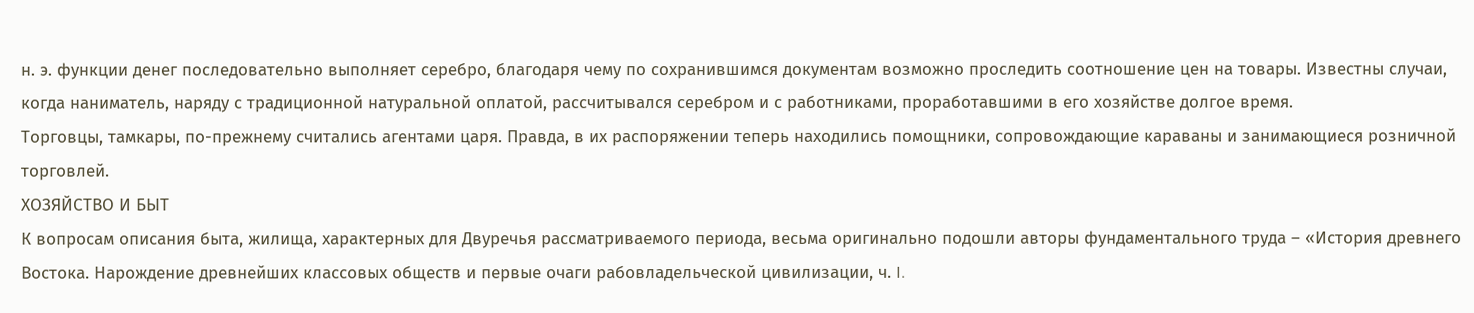н. э. функции денег последовательно выполняет серебро, благодаря чему по сохранившимся документам возможно проследить соотношение цен на товары. Известны случаи, когда наниматель, наряду с традиционной натуральной оплатой, рассчитывался серебром и с работниками, проработавшими в его хозяйстве долгое время.
Торговцы, тамкары, по-прежнему считались агентами царя. Правда, в их распоряжении теперь находились помощники, сопровождающие караваны и занимающиеся розничной торговлей.
ХОЗЯЙСТВО И БЫТ
К вопросам описания быта, жилища, характерных для Двуречья рассматриваемого периода, весьма оригинально подошли авторы фундаментального труда – «История древнего Востока. Нарождение древнейших классовых обществ и первые очаги рабовладельческой цивилизации, ч. I.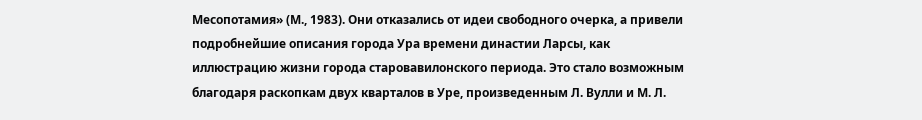Месопотамия» (М., 1983). Они отказались от идеи свободного очерка, а привели подробнейшие описания города Ура времени династии Ларсы, как иллюстрацию жизни города старовавилонского периода. Это стало возможным благодаря раскопкам двух кварталов в Уре, произведенным Л. Вулли и М. Л.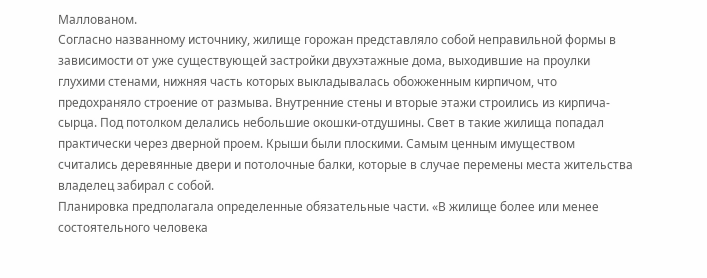Маллованом.
Согласно названному источнику, жилище горожан представляло собой неправильной формы в зависимости от уже существующей застройки двухэтажные дома, выходившие на проулки глухими стенами, нижняя часть которых выкладывалась обожженным кирпичом, что предохраняло строение от размыва. Внутренние стены и вторые этажи строились из кирпича-сырца. Под потолком делались небольшие окошки-отдушины. Свет в такие жилища попадал практически через дверной проем. Крыши были плоскими. Самым ценным имуществом считались деревянные двери и потолочные балки, которые в случае перемены места жительства владелец забирал с собой.
Планировка предполагала определенные обязательные части. «В жилище более или менее состоятельного человека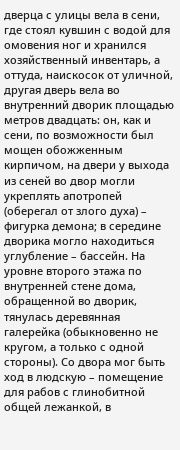дверца с улицы вела в сени, где стоял кувшин с водой для омовения ног и хранился хозяйственный инвентарь, а оттуда, наискосок от уличной, другая дверь вела во внутренний дворик площадью метров двадцать: он, как и сени, по возможности был мощен обожженным кирпичом, на двери у выхода из сеней во двор могли укреплять апотропей (оберегал от злого духа) – фигурка демона; в середине дворика могло находиться углубление – бассейн. На уровне второго этажа по внутренней стене дома, обращенной во дворик, тянулась деревянная галерейка (обыкновенно не кругом, а только с одной стороны). Со двора мог быть ход в людскую – помещение для рабов с глинобитной общей лежанкой, в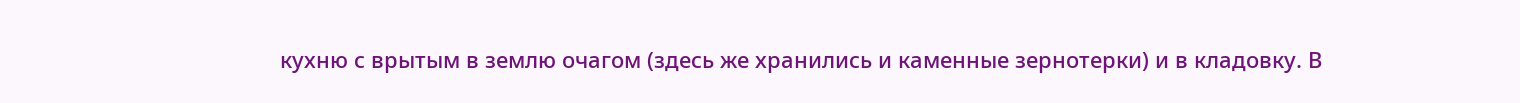кухню с врытым в землю очагом (здесь же хранились и каменные зернотерки) и в кладовку. В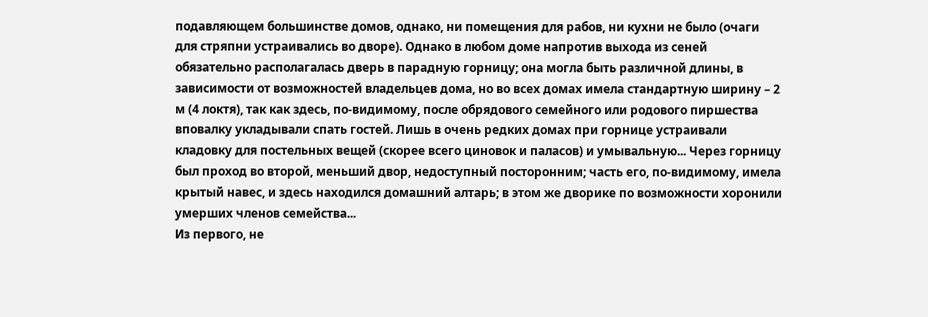подавляющем большинстве домов, однако, ни помещения для рабов, ни кухни не было (очаги для стряпни устраивались во дворе). Однако в любом доме напротив выхода из сеней обязательно располагалась дверь в парадную горницу; она могла быть различной длины, в зависимости от возможностей владельцев дома, но во всех домах имела стандартную ширину – 2 м (4 локтя), так как здесь, по-видимому, после обрядового семейного или родового пиршества вповалку укладывали спать гостей. Лишь в очень редких домах при горнице устраивали кладовку для постельных вещей (скорее всего циновок и паласов) и умывальную... Через горницу был проход во второй, меньший двор, недоступный посторонним; часть его, по-видимому, имела крытый навес, и здесь находился домашний алтарь; в этом же дворике по возможности хоронили умерших членов семейства...
Из первого, не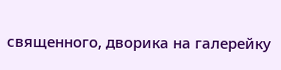священного, дворика на галерейку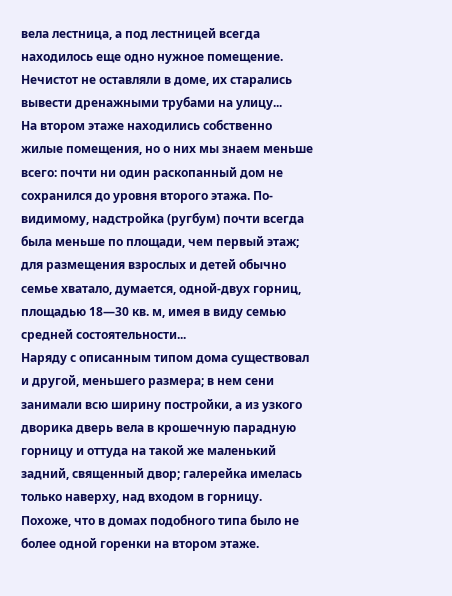вела лестница, а под лестницей всегда находилось еще одно нужное помещение. Нечистот не оставляли в доме, их старались вывести дренажными трубами на улицу...
На втором этаже находились собственно жилые помещения, но о них мы знаем меньше всего: почти ни один раскопанный дом не сохранился до уровня второго этажа. По-видимому, надстройка (ругбум) почти всегда была меньше по площади, чем первый этаж; для размещения взрослых и детей обычно семье хватало, думается, одной-двух горниц, площадью 18—30 кв. м, имея в виду семью средней состоятельности...
Наряду с описанным типом дома существовал и другой, меньшего размера; в нем сени занимали всю ширину постройки, а из узкого дворика дверь вела в крошечную парадную горницу и оттуда на такой же маленький задний, священный двор; галерейка имелась только наверху, над входом в горницу. Похоже, что в домах подобного типа было не более одной горенки на втором этаже.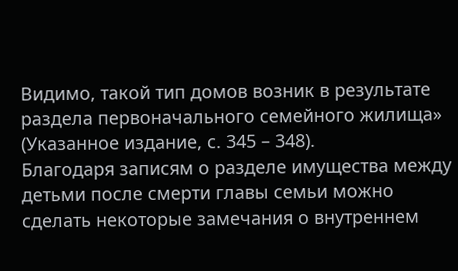Видимо, такой тип домов возник в результате раздела первоначального семейного жилища» (Указанное издание, с. 345 – 348).
Благодаря записям о разделе имущества между детьми после смерти главы семьи можно сделать некоторые замечания о внутреннем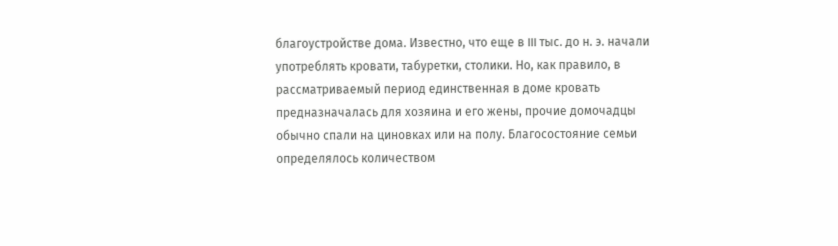благоустройстве дома. Известно, что еще в III тыс. до н. э. начали употреблять кровати, табуретки, столики. Но, как правило, в рассматриваемый период единственная в доме кровать предназначалась для хозяина и его жены, прочие домочадцы обычно спали на циновках или на полу. Благосостояние семьи определялось количеством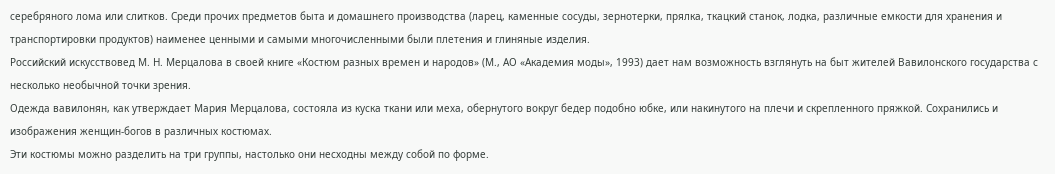серебряного лома или слитков. Среди прочих предметов быта и домашнего производства (ларец, каменные сосуды, зернотерки, прялка, ткацкий станок, лодка, различные емкости для хранения и транспортировки продуктов) наименее ценными и самыми многочисленными были плетения и глиняные изделия.
Российский искусствовед М. Н. Мерцалова в своей книге «Костюм разных времен и народов» (М., АО «Академия моды», 1993) дает нам возможность взглянуть на быт жителей Вавилонского государства с несколько необычной точки зрения.
Одежда вавилонян, как утверждает Мария Мерцалова, состояла из куска ткани или меха, обернутого вокруг бедер подобно юбке, или накинутого на плечи и скрепленного пряжкой. Сохранились и изображения женщин-богов в различных костюмах.
Эти костюмы можно разделить на три группы, настолько они несходны между собой по форме.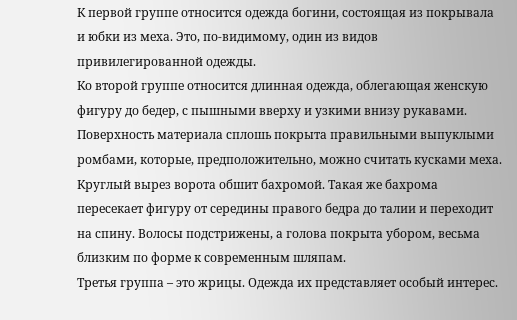К первой группе относится одежда богини, состоящая из покрывала и юбки из меха. Это, по-видимому, один из видов привилегированной одежды.
Ко второй группе относится длинная одежда, облегающая женскую фигуру до бедер, с пышными вверху и узкими внизу рукавами. Поверхность материала сплошь покрыта правильными выпуклыми ромбами, которые, предположительно, можно считать кусками меха. Круглый вырез ворота обшит бахромой. Такая же бахрома пересекает фигуру от середины правого бедра до талии и переходит на спину. Волосы подстрижены, а голова покрыта убором, весьма близким по форме к современным шляпам.
Третья группа – это жрицы. Одежда их представляет особый интерес.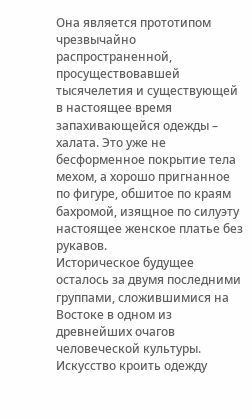Она является прототипом чрезвычайно распространенной, просуществовавшей тысячелетия и существующей в настоящее время запахивающейся одежды – халата. Это уже не бесформенное покрытие тела мехом, а хорошо пригнанное по фигуре, обшитое по краям бахромой, изящное по силуэту настоящее женское платье без рукавов.
Историческое будущее осталось за двумя последними группами, сложившимися на Востоке в одном из древнейших очагов человеческой культуры. Искусство кроить одежду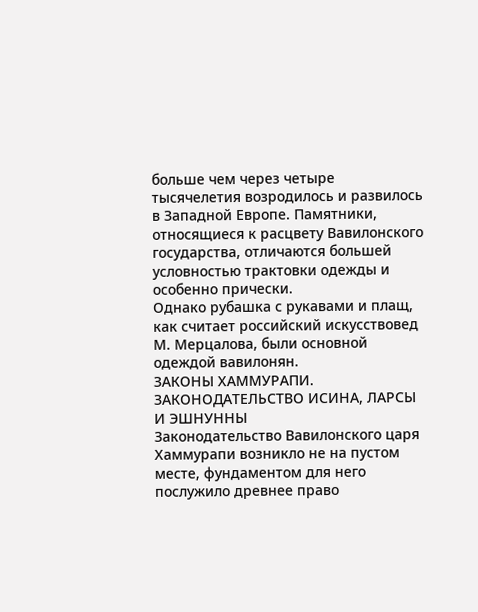больше чем через четыре тысячелетия возродилось и развилось в Западной Европе. Памятники, относящиеся к расцвету Вавилонского государства, отличаются большей условностью трактовки одежды и особенно прически.
Однако рубашка с рукавами и плащ, как считает российский искусствовед М. Мерцалова, были основной одеждой вавилонян.
ЗАКОНЫ ХАММУРАПИ.
ЗАКОНОДАТЕЛЬСТВО ИСИНА, ЛАРСЫ И ЭШНУННЫ
Законодательство Вавилонского царя Хаммурапи возникло не на пустом месте, фундаментом для него послужило древнее право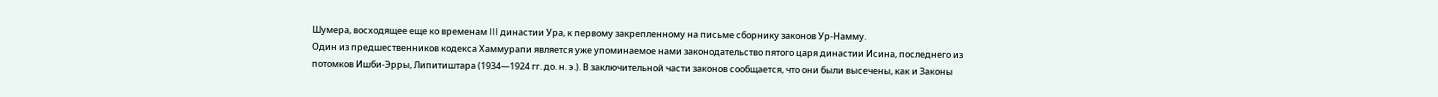Шумера, восходящее еще ко временам III династии Ура, к первому закрепленному на письме сборнику законов Ур-Намму.
Один из предшественников кодекса Хаммурапи является уже упоминаемое нами законодательство пятого царя династии Исина, последнего из потомков Ишби-Эрры, Липитиштара (1934—1924 гг. до. н. э.). В заключительной части законов сообщается, что они были высечены, как и Законы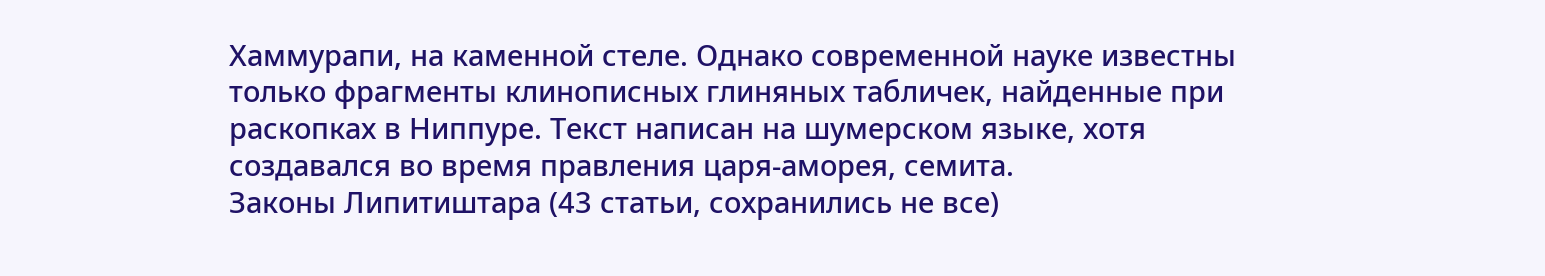Хаммурапи, на каменной стеле. Однако современной науке известны только фрагменты клинописных глиняных табличек, найденные при раскопках в Ниппуре. Текст написан на шумерском языке, хотя создавался во время правления царя-аморея, семита.
Законы Липитиштара (43 статьи, сохранились не все)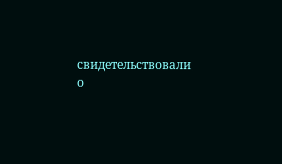свидетельствовали о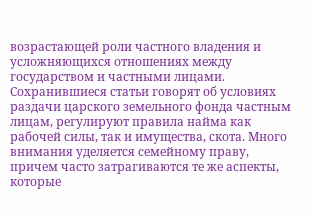возрастающей роли частного владения и усложняющихся отношениях между государством и частными лицами. Сохранившиеся статьи говорят об условиях раздачи царского земельного фонда частным лицам, регулируют правила найма как рабочей силы, так и имущества, скота. Много внимания уделяется семейному праву, причем часто затрагиваются те же аспекты, которые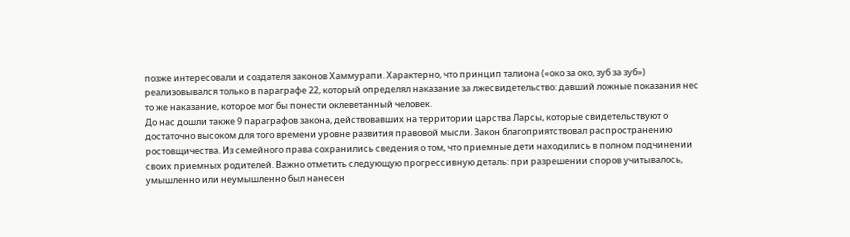позже интересовали и создателя законов Хаммурапи. Характерно, что принцип талиона («око за око, зуб за зуб») реализовывался только в параграфе 22, который определял наказание за лжесвидетельство: давший ложные показания нес то же наказание, которое мог бы понести оклеветанный человек.
До нас дошли также 9 параграфов закона, действовавших на территории царства Ларсы, которые свидетельствуют о достаточно высоком для того времени уровне развития правовой мысли. Закон благоприятствовал распространению ростовщичества. Из семейного права сохранились сведения о том, что приемные дети находились в полном подчинении своих приемных родителей. Важно отметить следующую прогрессивную деталь: при разрешении споров учитывалось, умышленно или неумышленно был нанесен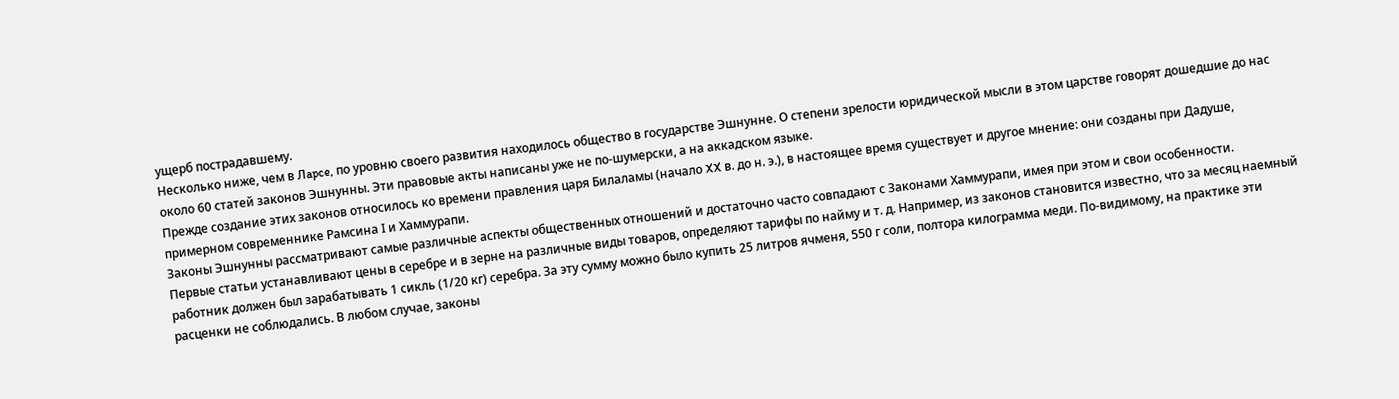ущерб пострадавшему.
Несколько ниже, чем в Лapce, по уровню своего развития находилось общество в государстве Эшнунне. О степени зрелости юридической мысли в этом царстве говорят дошедшие до нас около 60 статей законов Эшнунны. Эти правовые акты написаны уже не по-шумерски, а на аккадском языке.
Прежде создание этих законов относилось ко времени правления царя Билаламы (начало XX в. до н. э.), в настоящее время существует и другое мнение: они созданы при Дадуше, примерном современнике Рамсина I и Хаммурапи.
Законы Эшнунны рассматривают самые различные аспекты общественных отношений и достаточно часто совпадают с Законами Хаммурапи, имея при этом и свои особенности.
Первые статьи устанавливают цены в серебре и в зерне на различные виды товаров, определяют тарифы по найму и т. д. Например, из законов становится известно, что за месяц наемный работник должен был зарабатывать 1 сикль (1/20 кг) серебра. За эту сумму можно было купить 25 литров ячменя, 550 г соли, полтора килограмма меди. По-видимому, на практике эти расценки не соблюдались. В любом случае, законы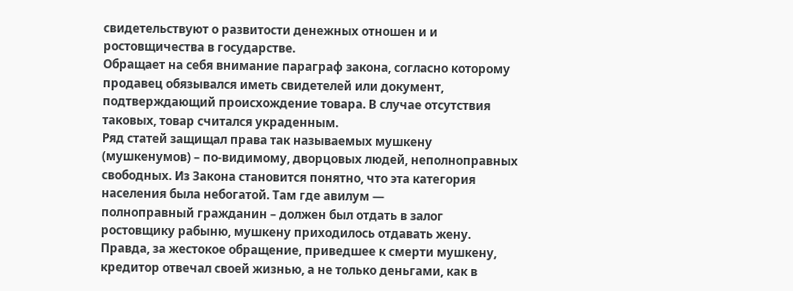свидетельствуют о развитости денежных отношен и и ростовщичества в государстве.
Обращает на себя внимание параграф закона, согласно которому продавец обязывался иметь свидетелей или документ, подтверждающий происхождение товара. В случае отсутствия таковых, товар считался украденным.
Ряд статей защищал права так называемых мушкену (мушкенумов) – по-видимому, дворцовых людей, неполноправных свободных. Из Закона становится понятно, что эта категория населения была небогатой. Там где авилум —
полноправный гражданин – должен был отдать в залог ростовщику рабыню, мушкену приходилось отдавать жену.
Правда, за жестокое обращение, приведшее к смерти мушкену, кредитор отвечал своей жизнью, а не только деньгами, как в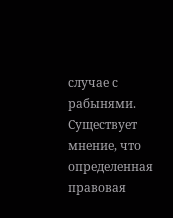случае с рабынями. Существует мнение, что определенная правовая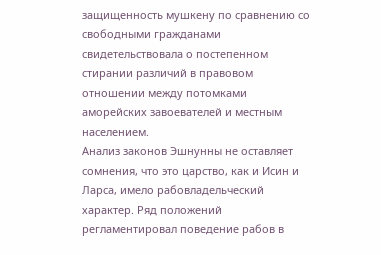защищенность мушкену по сравнению со свободными гражданами свидетельствовала о постепенном стирании различий в правовом отношении между потомками аморейских завоевателей и местным населением.
Анализ законов Эшнунны не оставляет сомнения, что это царство, как и Исин и Ларса, имело рабовладельческий характер. Ряд положений регламентировал поведение рабов в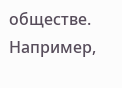обществе. Например,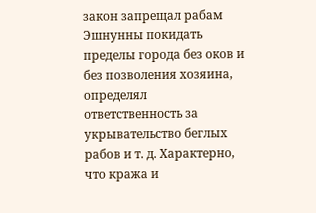закон запрещал рабам Эшнунны покидать пределы города без оков и без позволения хозяина, определял ответственность за укрывательство беглых рабов и т. д. Характерно, что кража и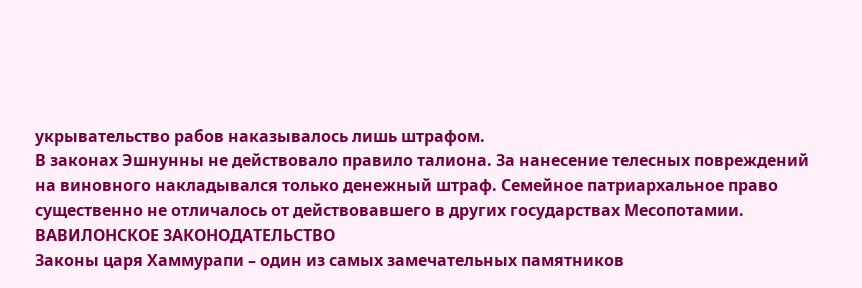укрывательство рабов наказывалось лишь штрафом.
В законах Эшнунны не действовало правило талиона. За нанесение телесных повреждений на виновного накладывался только денежный штраф. Семейное патриархальное право существенно не отличалось от действовавшего в других государствах Месопотамии.
ВАВИЛОНСКОЕ ЗАКОНОДАТЕЛЬСТВО
Законы царя Хаммурапи – один из самых замечательных памятников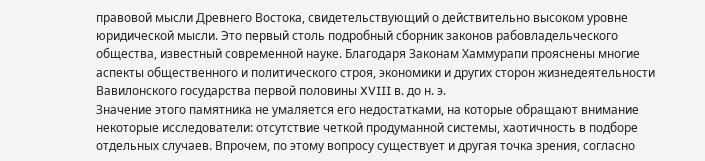правовой мысли Древнего Востока, свидетельствующий о действительно высоком уровне юридической мысли. Это первый столь подробный сборник законов рабовладельческого общества, известный современной науке. Благодаря Законам Хаммурапи прояснены многие аспекты общественного и политического строя, экономики и других сторон жизнедеятельности Вавилонского государства первой половины XVIII в. до н. э.
Значение этого памятника не умаляется его недостатками, на которые обращают внимание некоторые исследователи: отсутствие четкой продуманной системы, хаотичность в подборе отдельных случаев. Впрочем, по этому вопросу существует и другая точка зрения, согласно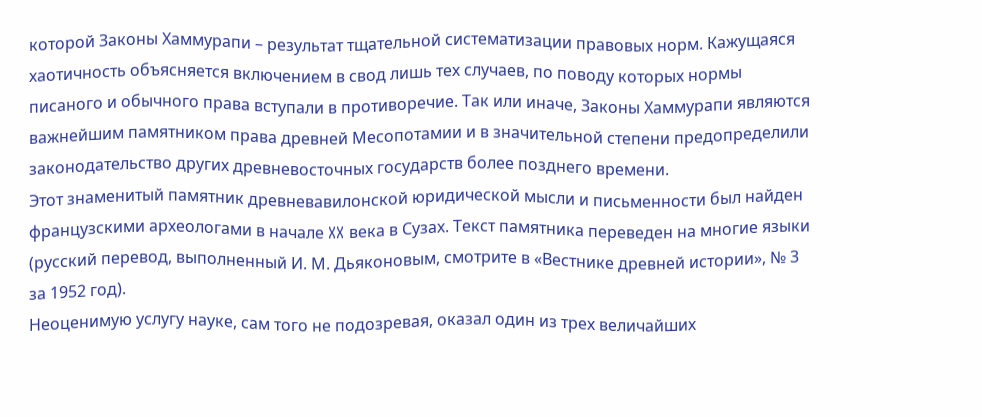которой Законы Хаммурапи – результат тщательной систематизации правовых норм. Кажущаяся хаотичность объясняется включением в свод лишь тех случаев, по поводу которых нормы писаного и обычного права вступали в противоречие. Так или иначе, Законы Хаммурапи являются важнейшим памятником права древней Месопотамии и в значительной степени предопределили законодательство других древневосточных государств более позднего времени.
Этот знаменитый памятник древневавилонской юридической мысли и письменности был найден французскими археологами в начале XX века в Сузах. Текст памятника переведен на многие языки (русский перевод, выполненный И. М. Дьяконовым, смотрите в «Вестнике древней истории», № 3 за 1952 год).
Неоценимую услугу науке, сам того не подозревая, оказал один из трех величайших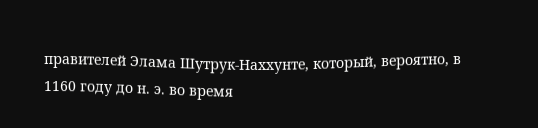правителей Элама Шутрук-Наххунте, который, вероятно, в 1160 году до н. э. во время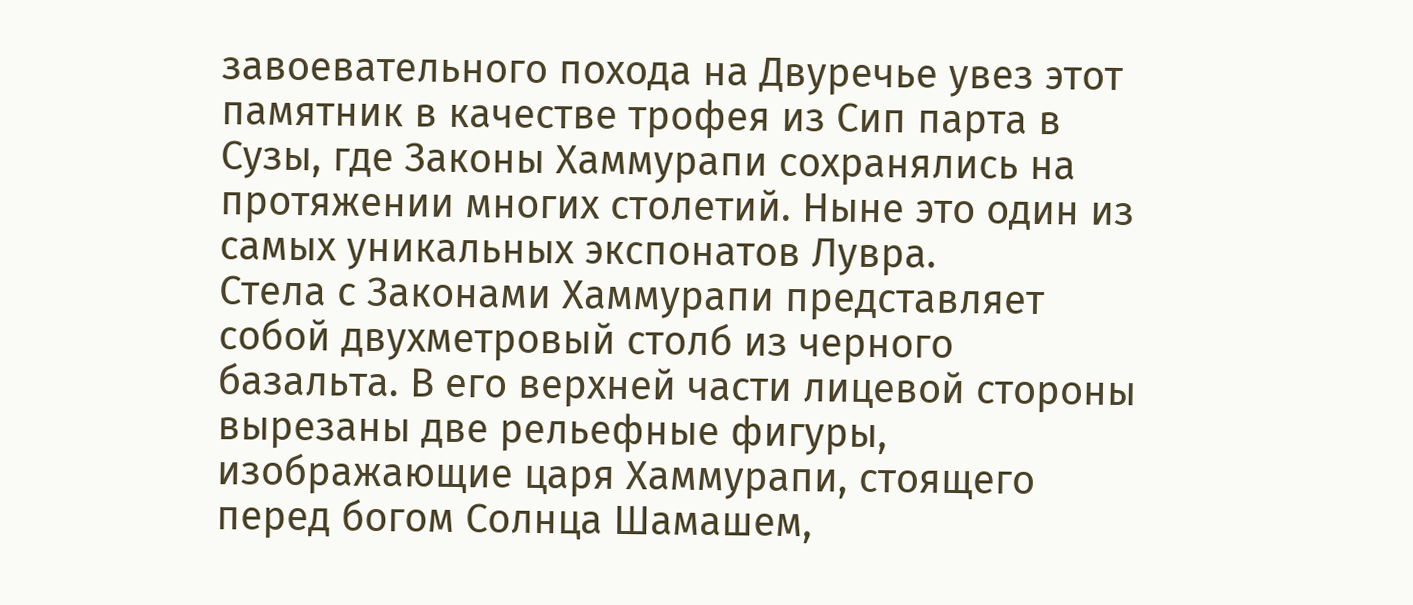завоевательного похода на Двуречье увез этот памятник в качестве трофея из Сип парта в Сузы, где Законы Хаммурапи сохранялись на протяжении многих столетий. Ныне это один из самых уникальных экспонатов Лувра.
Стела с Законами Хаммурапи представляет собой двухметровый столб из черного базальта. В его верхней части лицевой стороны вырезаны две рельефные фигуры, изображающие царя Хаммурапи, стоящего перед богом Солнца Шамашем,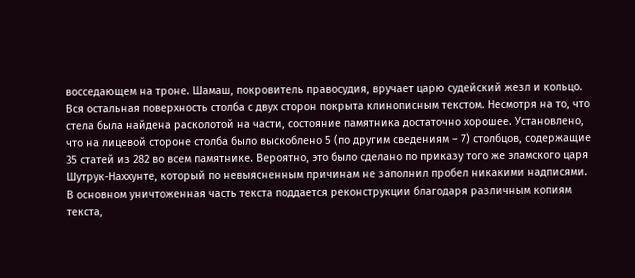восседающем на троне. Шамаш, покровитель правосудия, вручает царю судейский жезл и кольцо. Вся остальная поверхность столба с двух сторон покрыта клинописным текстом. Несмотря на то, что стела была найдена расколотой на части, состояние памятника достаточно хорошее. Установлено, что на лицевой стороне столба было выскоблено 5 (по другим сведениям – 7) столбцов, содержащие 35 статей из 282 во всем памятнике. Вероятно, это было сделано по приказу того же эламского царя Шутрук-Наххунте, который по невыясненным причинам не заполнил пробел никакими надписями. В основном уничтоженная часть текста поддается реконструкции благодаря различным копиям текста,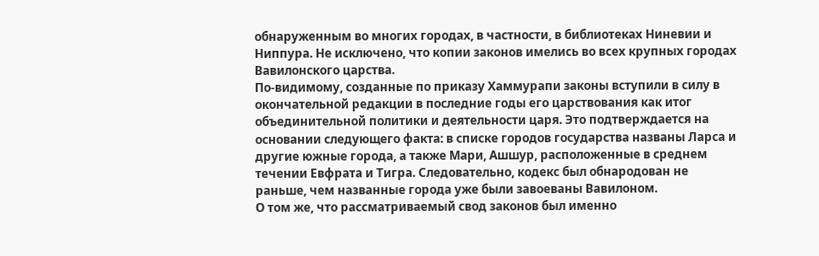обнаруженным во многих городах, в частности, в библиотеках Ниневии и Ниппура. Не исключено, что копии законов имелись во всех крупных городах Вавилонского царства.
По-видимому, созданные по приказу Хаммурапи законы вступили в силу в окончательной редакции в последние годы его царствования как итог объединительной политики и деятельности царя. Это подтверждается на основании следующего факта: в списке городов государства названы Ларса и другие южные города, а также Мари, Ашшур, расположенные в среднем течении Евфрата и Тигра. Следовательно, кодекс был обнародован не раньше, чем названные города уже были завоеваны Вавилоном.
О том же, что рассматриваемый свод законов был именно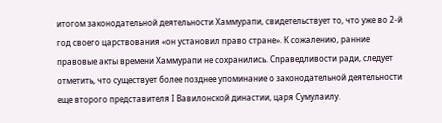итогом законодательной деятельности Хаммурапи, свидетельствует то, что уже во 2-й год своего царствования «он установил право стране». К сожалению, ранние правовые акты времени Хаммурапи не сохранились. Справедливости ради, следует отметить, что существует более позднее упоминание о законодательной деятельности еще второго представителя I Вавилонской династии, царя Сумулаилу.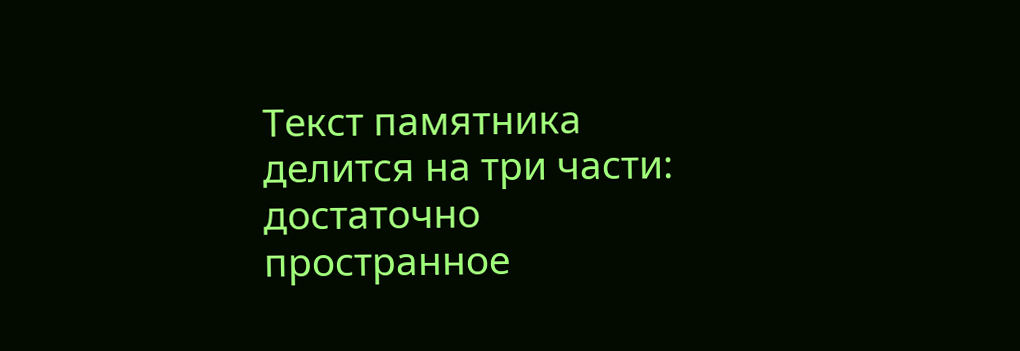Текст памятника делится на три части: достаточно пространное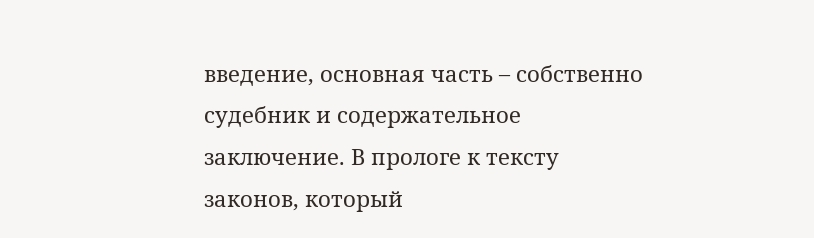введение, основная часть – собственно судебник и содержательное заключение. В прологе к тексту законов, который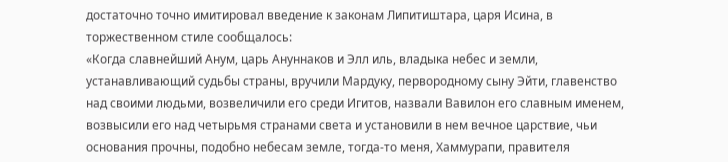достаточно точно имитировал введение к законам Липитиштара, царя Исина, в торжественном стиле сообщалось:
«Когда славнейший Анум, царь Ануннаков и Элл иль, владыка небес и земли, устанавливающий судьбы страны, вручили Мардуку, первородному сыну Эйти, главенство над своими людьми, возвеличили его среди Игитов, назвали Вавилон его славным именем, возвысили его над четырьмя странами света и установили в нем вечное царствие, чьи основания прочны, подобно небесам земле, тогда-то меня, Хаммурапи, правителя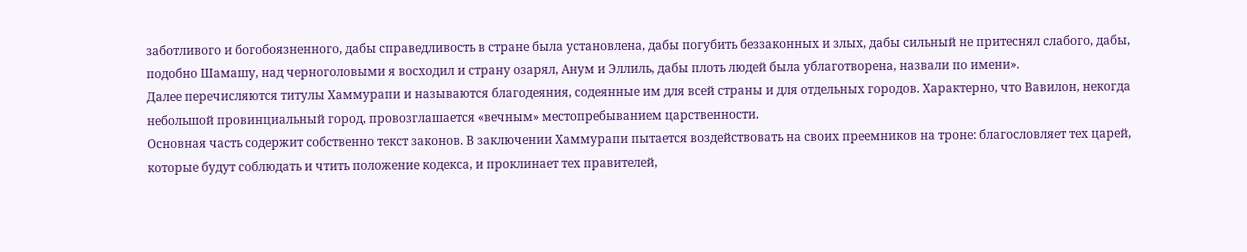заботливого и богобоязненного, дабы справедливость в стране была установлена, дабы погубить беззаконных и злых, дабы сильный не притеснял слабого, дабы, подобно Шамашу, над черноголовыми я восходил и страну озарял, Анум и Эллиль, дабы плоть людей была ублаготворена, назвали по имени».
Далее перечисляются титулы Хаммурапи и называются благодеяния, содеянные им для всей страны и для отдельных городов. Характерно, что Вавилон, некогда небольшой провинциальный город, провозглашается «вечным» местопребыванием царственности.
Основная часть содержит собственно текст законов. В заключении Хаммурапи пытается воздействовать на своих преемников на троне: благословляет тех царей, которые будут соблюдать и чтить положение кодекса, и проклинает тех правителей,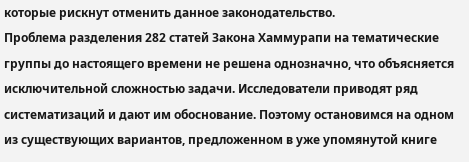которые рискнут отменить данное законодательство.
Проблема разделения 282 статей Закона Хаммурапи на тематические группы до настоящего времени не решена однозначно, что объясняется исключительной сложностью задачи. Исследователи приводят ряд систематизаций и дают им обоснование. Поэтому остановимся на одном из существующих вариантов, предложенном в уже упомянутой книге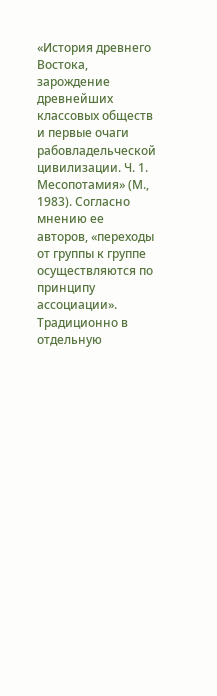«История древнего Востока, зарождение древнейших классовых обществ и первые очаги рабовладельческой цивилизации. Ч. 1. Месопотамия» (М., 1983). Согласно мнению ее авторов, «переходы от группы к группе осуществляются по принципу ассоциации». Традиционно в отдельную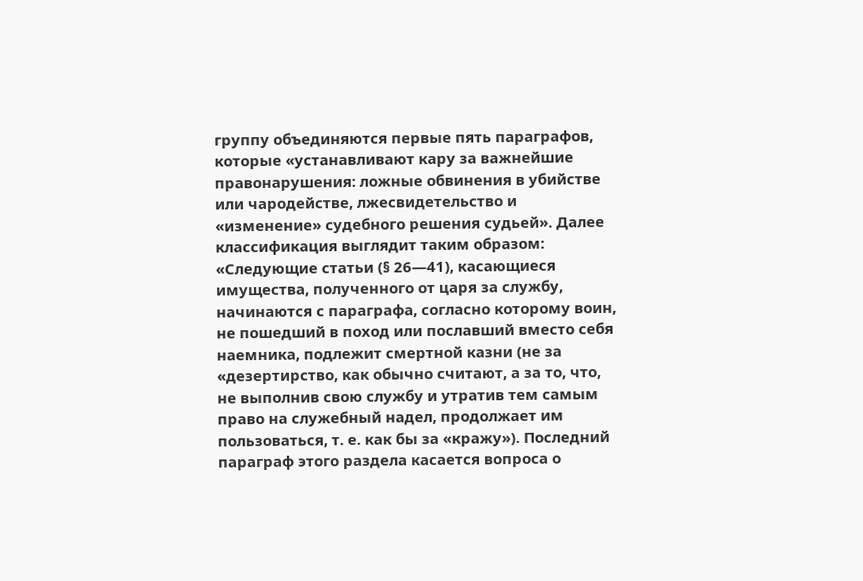группу объединяются первые пять параграфов, которые «устанавливают кару за важнейшие правонарушения: ложные обвинения в убийстве или чародействе, лжесвидетельство и «изменение» судебного решения судьей». Далее классификация выглядит таким образом:
«Следующие статьи (§ 26—41), касающиеся имущества, полученного от царя за службу, начинаются с параграфа, согласно которому воин, не пошедший в поход или пославший вместо себя наемника, подлежит смертной казни (не за «дезертирство, как обычно считают, а за то, что, не выполнив свою службу и утратив тем самым право на служебный надел, продолжает им пользоваться, т. е. как бы за «кражу»). Последний параграф этого раздела касается вопроса о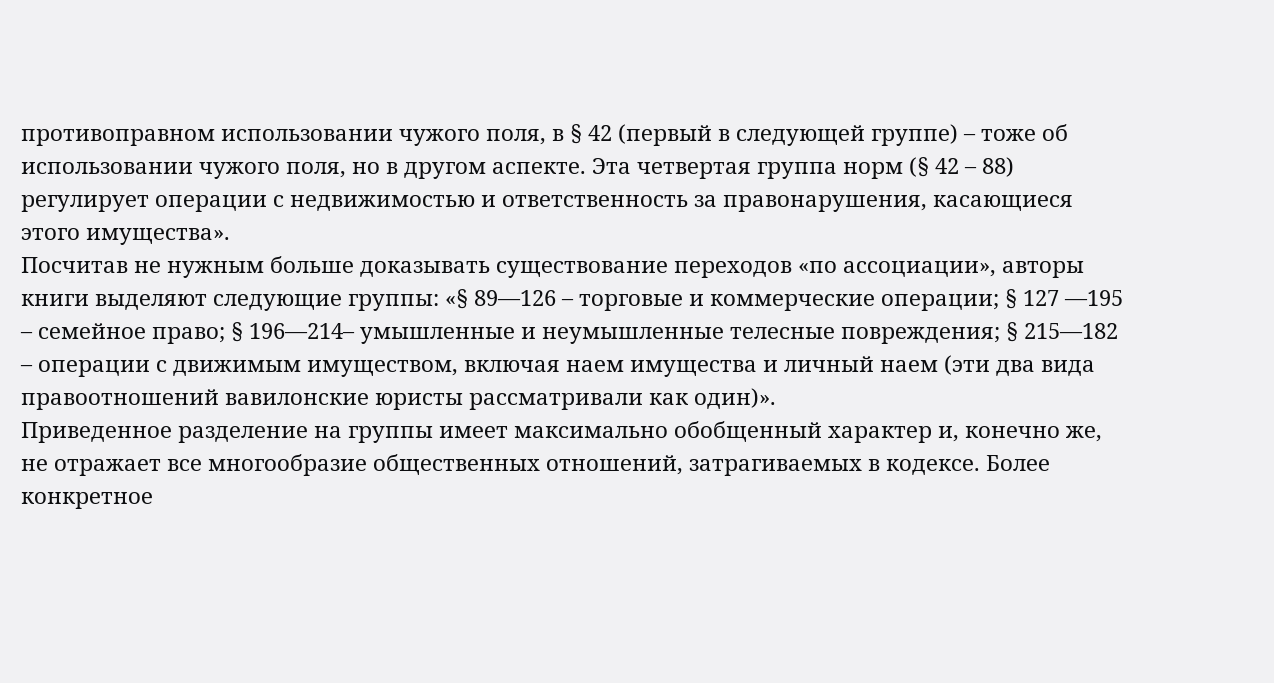противоправном использовании чужого поля, в § 42 (первый в следующей группе) – тоже об использовании чужого поля, но в другом аспекте. Эта четвертая группа норм (§ 42 – 88) регулирует операции с недвижимостью и ответственность за правонарушения, касающиеся этого имущества».
Посчитав не нужным больше доказывать существование переходов «по ассоциации», авторы книги выделяют следующие группы: «§ 89—126 – торговые и коммерческие операции; § 127 —195 – семейное право; § 196—214– умышленные и неумышленные телесные повреждения; § 215—182 – операции с движимым имуществом, включая наем имущества и личный наем (эти два вида правоотношений вавилонские юристы рассматривали как один)».
Приведенное разделение на группы имеет максимально обобщенный характер и, конечно же, не отражает все многообразие общественных отношений, затрагиваемых в кодексе. Более конкретное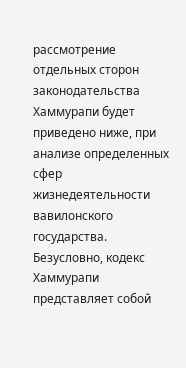рассмотрение отдельных сторон законодательства Хаммурапи будет приведено ниже, при анализе определенных сфер жизнедеятельности вавилонского государства.
Безусловно, кодекс Хаммурапи представляет собой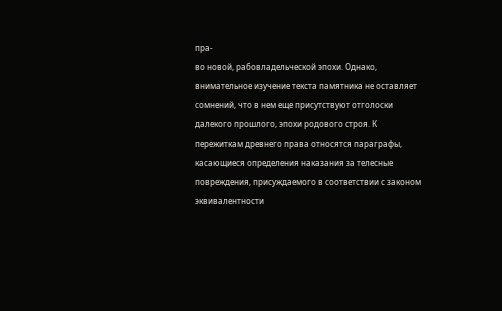пра-
во новой, рабовладельческой эпохи. Однако, внимательное изучение текста памятника не оставляет сомнений, что в нем еще присутствуют отголоски далекого прошлого, эпохи родового строя. К пережиткам древнего права относятся параграфы, касающиеся определения наказания за телесные повреждения, присуждаемого в соответствии с законом эквивалентности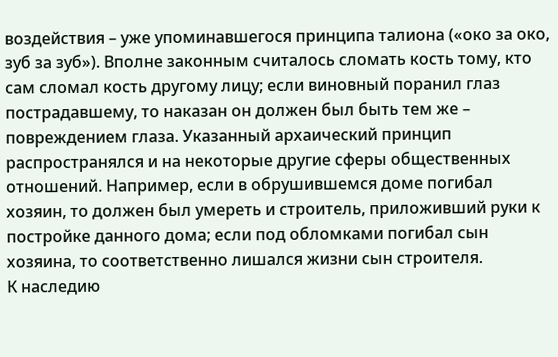воздействия – уже упоминавшегося принципа талиона («око за око, зуб за зуб»). Вполне законным считалось сломать кость тому, кто сам сломал кость другому лицу; если виновный поранил глаз пострадавшему, то наказан он должен был быть тем же – повреждением глаза. Указанный архаический принцип распространялся и на некоторые другие сферы общественных отношений. Например, если в обрушившемся доме погибал хозяин, то должен был умереть и строитель, приложивший руки к постройке данного дома; если под обломками погибал сын хозяина, то соответственно лишался жизни сын строителя.
К наследию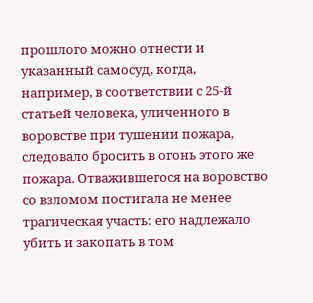прошлого можно отнести и указанный самосуд, когда, например, в соответствии с 25-й статьей человека, уличенного в воровстве при тушении пожара, следовало бросить в огонь этого же пожара. Отважившегося на воровство со взломом постигала не менее трагическая участь: его надлежало убить и закопать в том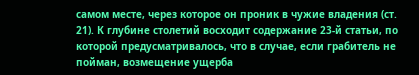самом месте, через которое он проник в чужие владения (ст. 21). К глубине столетий восходит содержание 23-й статьи, по которой предусматривалось, что в случае, если грабитель не пойман, возмещение ущерба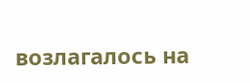возлагалось на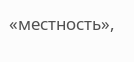«местность»,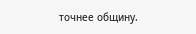точнее общину.